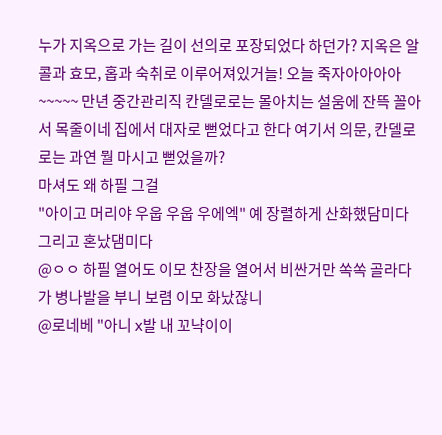누가 지옥으로 가는 길이 선의로 포장되었다 하던가? 지옥은 알콜과 효모, 홉과 숙취로 이루어져있거늘! 오늘 죽자아아아아~~~~~ 만년 중간관리직 칸델로로는 몰아치는 설움에 잔뜩 꼴아서 목줄이네 집에서 대자로 뻗었다고 한다 여기서 의문, 칸델로로는 과연 뭘 마시고 뻗었을까?
마셔도 왜 하필 그걸
"아이고 머리야 우웁 우웁 우에엑" 예 장렬하게 산화했담미다 그리고 혼났댐미다
@ㅇㅇ 하필 열어도 이모 찬장을 열어서 비싼거만 쏙쏙 골라다가 병나발을 부니 보렴 이모 화났잖니
@로네베 "아니 x발 내 꼬냑이이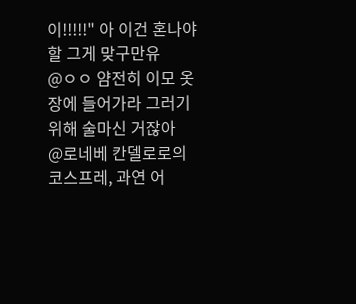이!!!!!" 아 이건 혼나야 할 그게 맞구만유
@ㅇㅇ 얌전히 이모 옷장에 들어가라 그러기 위해 술마신 거잖아
@로네베 칸델로로의 코스프레, 과연 어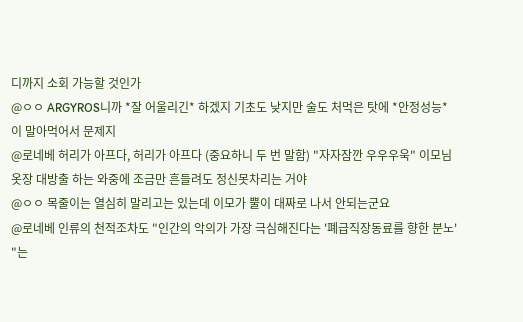디까지 소회 가능할 것인가
@ㅇㅇ ARGYROS니까 *잘 어울리긴* 하겠지 기초도 낮지만 술도 처먹은 탓에 *안정성능*이 말아먹어서 문제지
@로네베 허리가 아프다, 허리가 아프다 (중요하니 두 번 말함) "자자잠깐 우우우욱" 이모님 옷장 대방출 하는 와중에 조금만 흔들려도 정신못차리는 거야
@ㅇㅇ 목줄이는 열심히 말리고는 있는데 이모가 뿔이 대짜로 나서 안되는군요
@로네베 인류의 천적조차도 "인간의 악의가 가장 극심해진다는 '폐급직장동료를 향한 분노' "는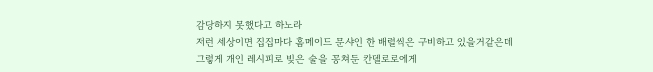감당하지 못했다고 하노라
저런 세상이면 집집마다 홈메이드 문샤인 한 배럴씩은 구비하고 있을거같은데
그렇게 개인 레시피로 빚은 술을 꽁쳐둔 칸델로로에게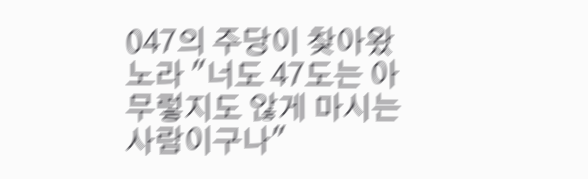047의 주당이 찾아왔노라 "너도 47도는 아무렇지도 않게 마시는 사람이구나"